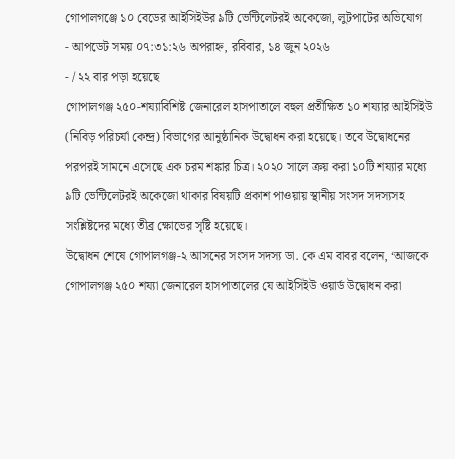গোপালগঞ্জে ১০ বেডের আইসিইউর ৯টি ভেন্টিলেটরই অকেজো, লুটপাটের অভিযোগ
- আপডেট সময় ০৭:৩১:২৬ অপরাহ্ন, রবিবার, ১৪ জুন ২০২৬
- / ২২ বার পড়া হয়েছে
গোপালগঞ্জ ২৫০-শয্যাবিশিষ্ট জেনারেল হাসপাতালে বহুল প্রতীক্ষিত ১০ শয্যার আইসিইউ (নিবিড় পরিচর্যা কেন্দ্র) বিভাগের আনুষ্ঠানিক উদ্বোধন করা হয়েছে। তবে উদ্বোধনের পরপরই সামনে এসেছে এক চরম শঙ্কার চিত্র। ২০২০ সালে ক্রয় করা ১০টি শয্যার মধ্যে ৯টি ভেন্টিলেটরই অকেজো থাকার বিষয়টি প্রকাশ পাওয়ায় স্থানীয় সংসদ সদস্যসহ সংশ্লিষ্টদের মধ্যে তীব্র ক্ষোভের সৃষ্টি হয়েছে।
উদ্বোধন শেষে গোপালগঞ্জ-২ আসনের সংসদ সদস্য ডা. কে এম বাবর বলেন, ‘আজকে গোপালগঞ্জ ২৫০ শয্যা জেনারেল হাসপাতালের যে আইসিইউ ওয়ার্ড উদ্বোধন করা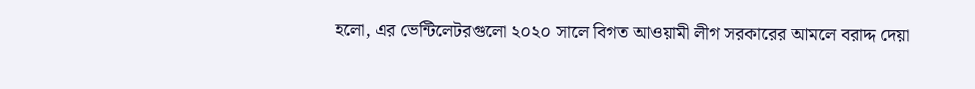হলো, এর ভেন্টিলেটরগুলো ২০২০ সালে বিগত আওয়ামী লীগ সরকারের আমলে বরাদ্দ দেয়া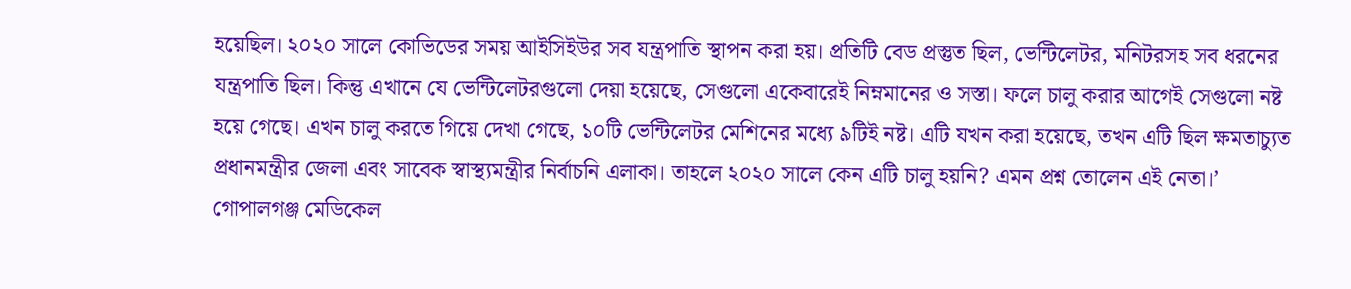হয়েছিল। ২০২০ সালে কোভিডের সময় আইসিইউর সব যন্ত্রপাতি স্থাপন করা হয়। প্রতিটি বেড প্রস্তুত ছিল, ভেন্টিলেটর, মনিটরসহ সব ধরনের যন্ত্রপাতি ছিল। কিন্তু এখানে যে ভেন্টিলেটরগুলো দেয়া হয়েছে, সেগুলো একেবারেই নিম্নমানের ও সস্তা। ফলে চালু করার আগেই সেগুলো নষ্ট হয়ে গেছে। এখন চালু করতে গিয়ে দেখা গেছে, ১০টি ভেন্টিলেটর মেশিনের মধ্যে ৯টিই নষ্ট। এটি যখন করা হয়েছে, তখন এটি ছিল ক্ষমতাচ্যুত প্রধানমন্ত্রীর জেলা এবং সাবেক স্বাস্থ্যমন্ত্রীর নির্বাচনি এলাকা। তাহলে ২০২০ সালে কেন এটি চালু হয়নি? এমন প্রশ্ন তোলেন এই নেতা।’
গোপালগঞ্জ মেডিকেল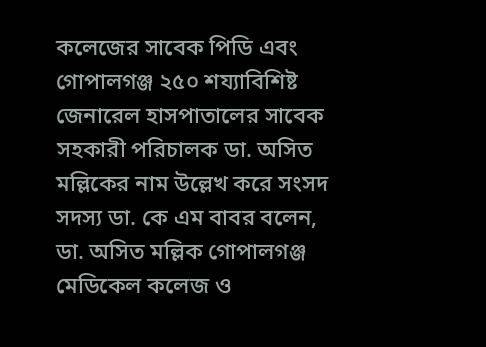কলেজের সাবেক পিডি এবং গোপালগঞ্জ ২৫০ শয্যাবিশিষ্ট জেনারেল হাসপাতালের সাবেক সহকারী পরিচালক ডা. অসিত মল্লিকের নাম উল্লেখ করে সংসদ সদস্য ডা. কে এম বাবর বলেন, ডা. অসিত মল্লিক গোপালগঞ্জ মেডিকেল কলেজ ও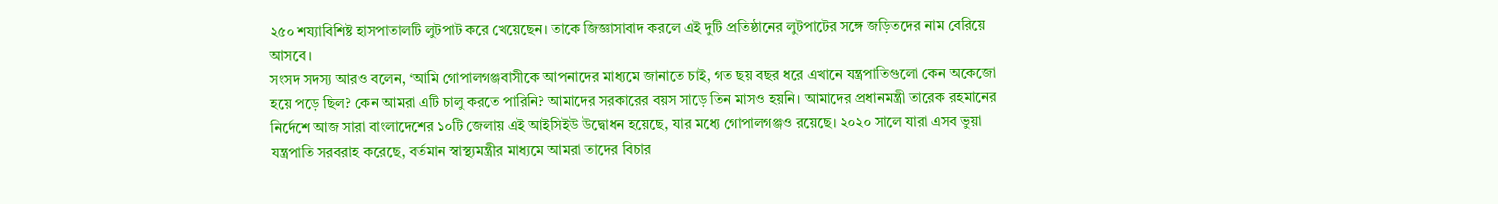২৫০ শয্যাবিশিষ্ট হাসপাতালটি লুটপাট করে খেয়েছেন। তাকে জিজ্ঞাসাবাদ করলে এই দুটি প্রতিষ্ঠানের লুটপাটের সঙ্গে জড়িতদের নাম বেরিয়ে আসবে।
সংসদ সদস্য আরও বলেন, ‘আমি গোপালগঞ্জবাসীকে আপনাদের মাধ্যমে জানাতে চাই, গত ছয় বছর ধরে এখানে যন্ত্রপাতিগুলো কেন অকেজো হয়ে পড়ে ছিল? কেন আমরা এটি চালু করতে পারিনি? আমাদের সরকারের বয়স সাড়ে তিন মাসও হয়নি। আমাদের প্রধানমন্ত্রী তারেক রহমানের নির্দেশে আজ সারা বাংলাদেশের ১০টি জেলায় এই আইসিইউ উদ্বোধন হয়েছে, যার মধ্যে গোপালগঞ্জও রয়েছে। ২০২০ সালে যারা এসব ভুয়া যন্ত্রপাতি সরবরাহ করেছে, বর্তমান স্বাস্থ্যমন্ত্রীর মাধ্যমে আমরা তাদের বিচার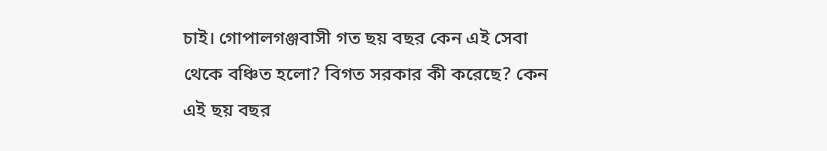চাই। গোপালগঞ্জবাসী গত ছয় বছর কেন এই সেবা থেকে বঞ্চিত হলো? বিগত সরকার কী করেছে? কেন এই ছয় বছর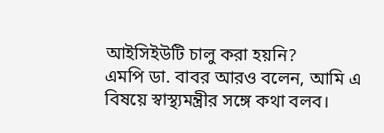আইসিইউটি চালু করা হয়নি?
এমপি ডা. বাবর আরও বলেন, আমি এ বিষয়ে স্বাস্থ্যমন্ত্রীর সঙ্গে কথা বলব।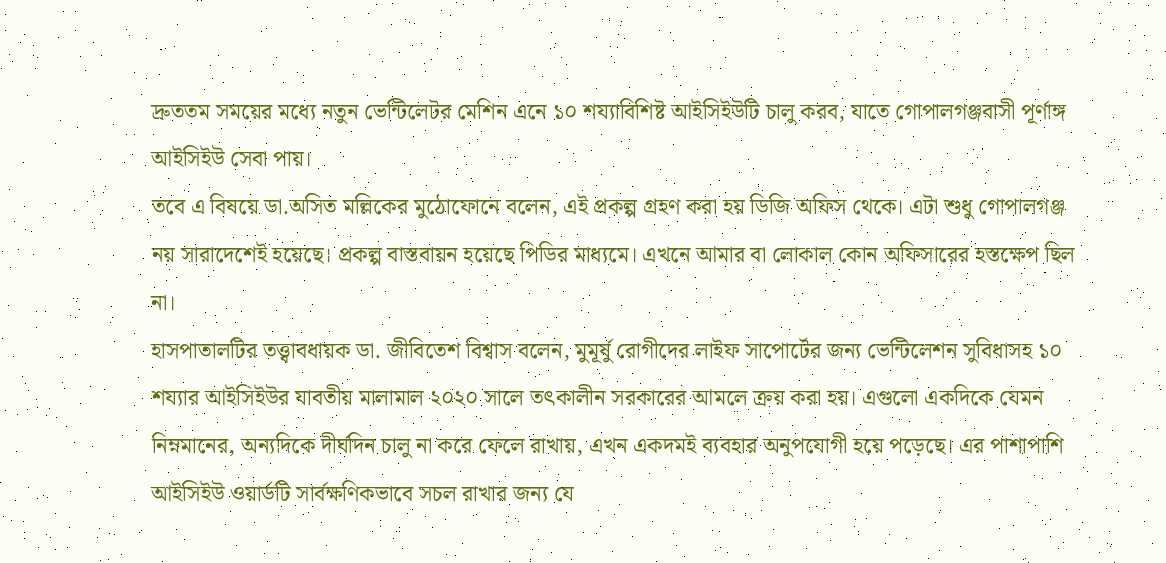দ্রুততম সময়ের মধ্যে নতুন ভেন্টিলেটর মেশিন এনে ১০ শয্যাবিশিষ্ট আইসিইউটি চালু করব, যাতে গোপালগঞ্জবাসী পূর্ণাঙ্গ আইসিইউ সেবা পায়।
তবে এ বিষয়ে ডা.অসিত মল্লিকের মুঠোফোনে বলেন, এই প্রকল্প গ্রহণ করা হয় ডিজি অফিস থেকে। এটা শুধু গোপালগঞ্জ নয় সারাদেশেই হয়েছে। প্রকল্প বাস্তবায়ন হয়েছে পিডির মাধ্যমে। এখনে আমার বা লোকাল কোন অফিসারের হস্তক্ষেপ ছিল না।
হাসপাতালটির তত্ত্বাবধায়ক ডা. জীবিতেশ বিশ্বাস বলেন, মুমূর্ষু রোগীদের লাইফ সাপোর্টের জন্য ভেন্টিলেশন সুবিধাসহ ১০ শয্যার আইসিইউর যাবতীয় মালামাল ২০২০ সালে তৎকালীন সরকারের আমলে ক্রয় করা হয়। এগুলো একদিকে যেমন নিম্নমানের, অন্যদিকে দীর্ঘদিন চালু না করে ফেলে রাখায়, এখন একদমই ব্যবহার অনুপযোগী হয়ে পড়েছে। এর পাশাপাশি আইসিইউ ওয়ার্ডটি সার্বক্ষণিকভাবে সচল রাখার জন্য যে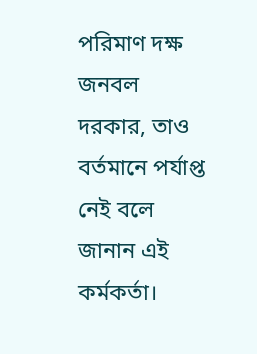পরিমাণ দক্ষ জনবল দরকার, তাও বর্তমানে পর্যাপ্ত নেই বলে জানান এই কর্মকর্তা।